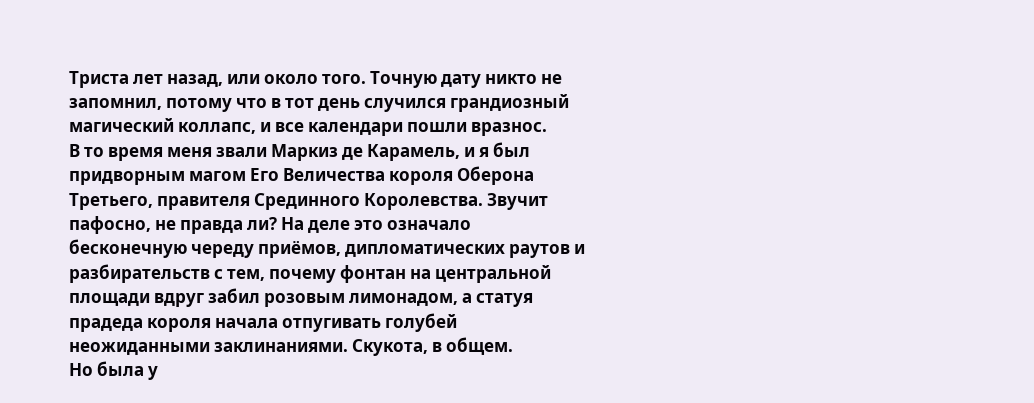Триста лет назад, или около того. Точную дату никто не запомнил, потому что в тот день случился грандиозный магический коллапс, и все календари пошли вразнос.
В то время меня звали Маркиз де Карамель, и я был придворным магом Его Величества короля Оберона Третьего, правителя Срединного Королевства. Звучит пафосно, не правда ли? На деле это означало бесконечную череду приёмов, дипломатических раутов и разбирательств с тем, почему фонтан на центральной площади вдруг забил розовым лимонадом, а статуя прадеда короля начала отпугивать голубей неожиданными заклинаниями. Скукота, в общем.
Но была у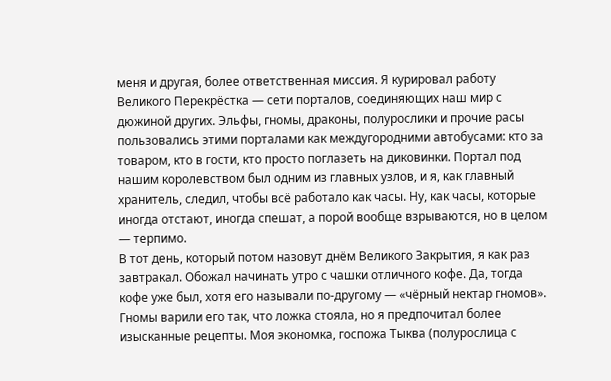меня и другая, более ответственная миссия. Я курировал работу Великого Перекрёстка — сети порталов, соединяющих наш мир с дюжиной других. Эльфы, гномы, драконы, полурослики и прочие расы пользовались этими порталами как междугородними автобусами: кто за товаром, кто в гости, кто просто поглазеть на диковинки. Портал под нашим королевством был одним из главных узлов, и я, как главный хранитель, следил, чтобы всё работало как часы. Ну, как часы, которые иногда отстают, иногда спешат, а порой вообще взрываются, но в целом — терпимо.
В тот день, который потом назовут днём Великого Закрытия, я как раз завтракал. Обожал начинать утро с чашки отличного кофе. Да, тогда кофе уже был, хотя его называли по-другому — «чёрный нектар гномов». Гномы варили его так, что ложка стояла, но я предпочитал более изысканные рецепты. Моя экономка, госпожа Тыква (полурослица с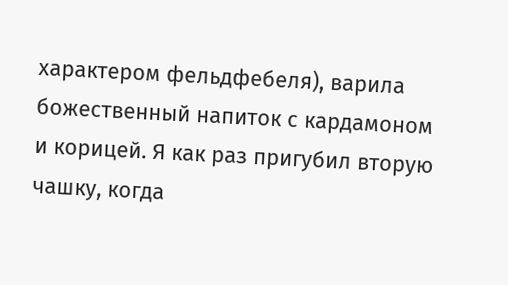характером фельдфебеля), варила божественный напиток с кардамоном и корицей. Я как раз пригубил вторую чашку, когда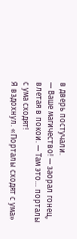в дверь постучали.
— Ваше магичество! — заорал гонец, влетая в покои. — Там это... порталы с ума сходят!
Я вздохнул. «Порталы сходят с ума»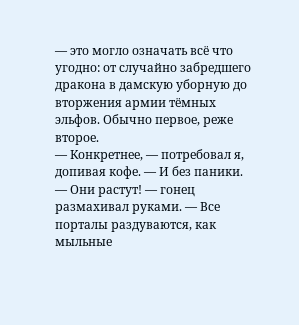— это могло означать всё что угодно: от случайно забредшего дракона в дамскую уборную до вторжения армии тёмных эльфов. Обычно первое, реже второе.
— Конкретнее, — потребовал я, допивая кофе. — И без паники.
— Они растут! — гонец размахивал руками. — Все порталы раздуваются, как мыльные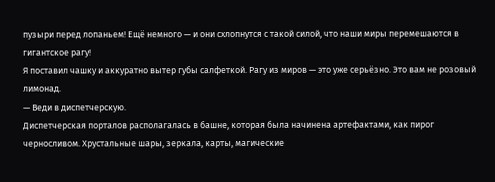пузыри перед лопаньем! Ещё немного — и они схлопнутся с такой силой, что наши миры перемешаются в гигантское рагу!
Я поставил чашку и аккуратно вытер губы салфеткой. Рагу из миров — это уже серьёзно. Это вам не розовый лимонад.
— Веди в диспетчерскую.
Диспетчерская порталов располагалась в башне, которая была начинена артефактами, как пирог черносливом. Хрустальные шары, зеркала, карты, магические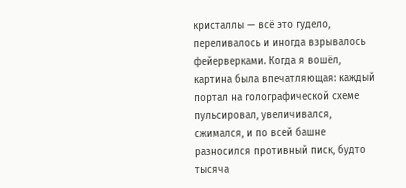кристаллы — всё это гудело, переливалось и иногда взрывалось фейерверками. Когда я вошёл, картина была впечатляющая: каждый портал на голографической схеме пульсировал, увеличивался, сжимался, и по всей башне разносился противный писк, будто тысяча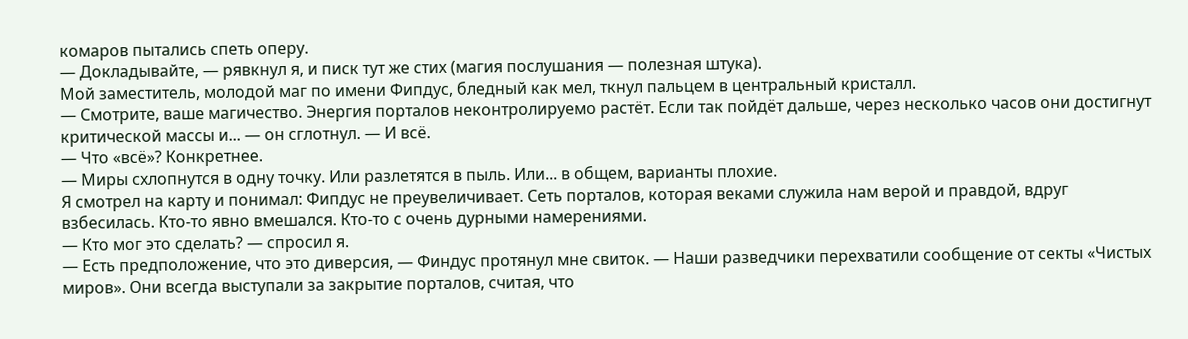комаров пытались спеть оперу.
— Докладывайте, — рявкнул я, и писк тут же стих (магия послушания — полезная штука).
Мой заместитель, молодой маг по имени Фипдус, бледный как мел, ткнул пальцем в центральный кристалл.
— Смотрите, ваше магичество. Энергия порталов неконтролируемо растёт. Если так пойдёт дальше, через несколько часов они достигнут критической массы и... — он сглотнул. — И всё.
— Что «всё»? Конкретнее.
— Миры схлопнутся в одну точку. Или разлетятся в пыль. Или... в общем, варианты плохие.
Я смотрел на карту и понимал: Фипдус не преувеличивает. Сеть порталов, которая веками служила нам верой и правдой, вдруг взбесилась. Кто-то явно вмешался. Кто-то с очень дурными намерениями.
— Кто мог это сделать? — спросил я.
— Есть предположение, что это диверсия, — Финдус протянул мне свиток. — Наши разведчики перехватили сообщение от секты «Чистых миров». Они всегда выступали за закрытие порталов, считая, что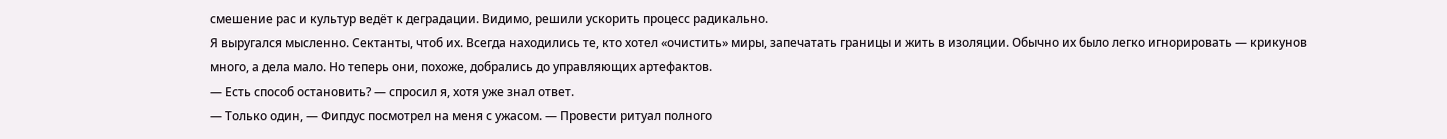смешение рас и культур ведёт к деградации. Видимо, решили ускорить процесс радикально.
Я выругался мысленно. Сектанты, чтоб их. Всегда находились те, кто хотел «очистить» миры, запечатать границы и жить в изоляции. Обычно их было легко игнорировать — крикунов много, а дела мало. Но теперь они, похоже, добрались до управляющих артефактов.
— Есть способ остановить? — спросил я, хотя уже знал ответ.
— Только один, — Фипдус посмотрел на меня с ужасом. — Провести ритуал полного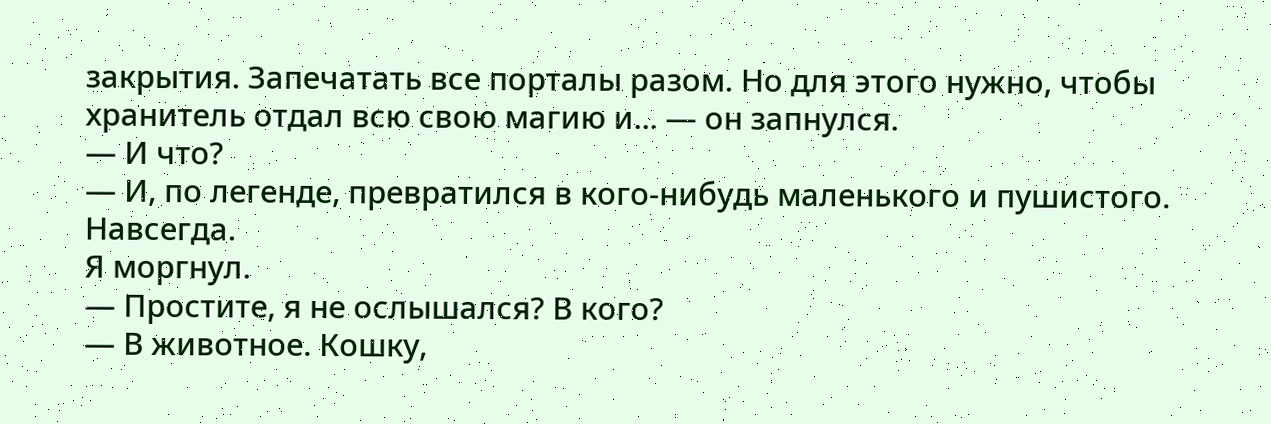закрытия. Запечатать все порталы разом. Но для этого нужно, чтобы хранитель отдал всю свою магию и... — он запнулся.
— И что?
— И, по легенде, превратился в кого-нибудь маленького и пушистого. Навсегда.
Я моргнул.
— Простите, я не ослышался? В кого?
— В животное. Кошку,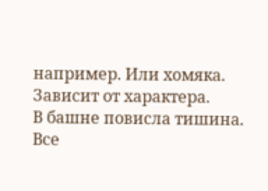например. Или хомяка. Зависит от характера.
В башне повисла тишина. Все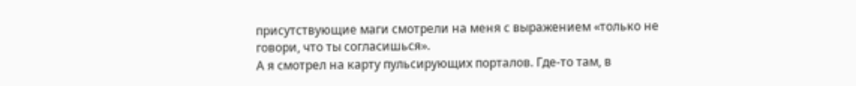присутствующие маги смотрели на меня с выражением «только не говори, что ты согласишься».
А я смотрел на карту пульсирующих порталов. Где-то там, в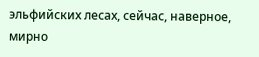эльфийских лесах, сейчас, наверное, мирно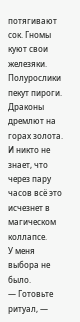потягивают сок. Гномы куют свои железяки. Полурослики пекут пироги. Драконы дремлют на горах золота. И никто не знает, что через пару часов всё это исчезнет в магическом коллапсе.
У меня выбора не было.
— Готовьте ритуал, —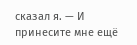сказал я. — И принесите мне ещё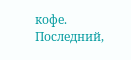кофе. Последний,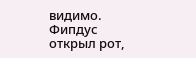видимо.
Фипдус открыл рот,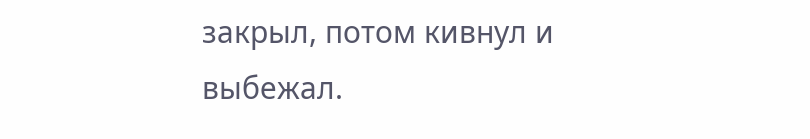закрыл, потом кивнул и выбежал.